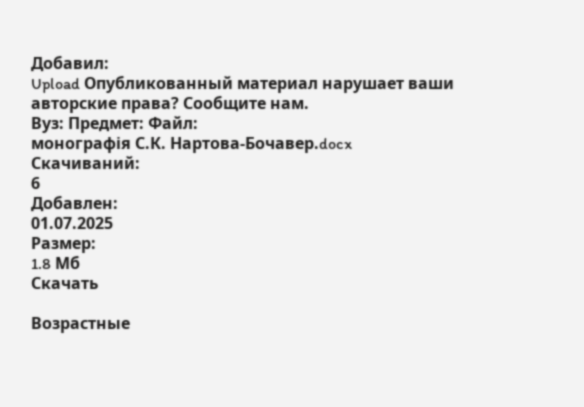Добавил:
Upload Опубликованный материал нарушает ваши авторские права? Сообщите нам.
Вуз: Предмет: Файл:
монографія С.К. Нартова-Бочавер.docx
Скачиваний:
6
Добавлен:
01.07.2025
Размер:
1.8 Mб
Скачать

Возрастные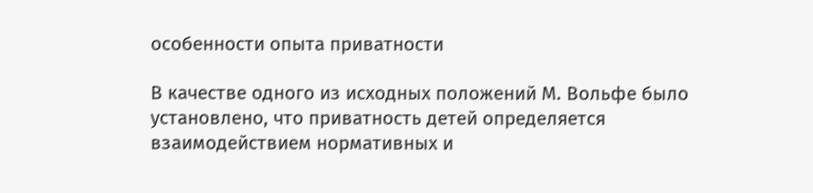особенности опыта приватности

В качестве одного из исходных положений М. Вольфе было установлено, что приватность детей определяется взаимодействием нормативных и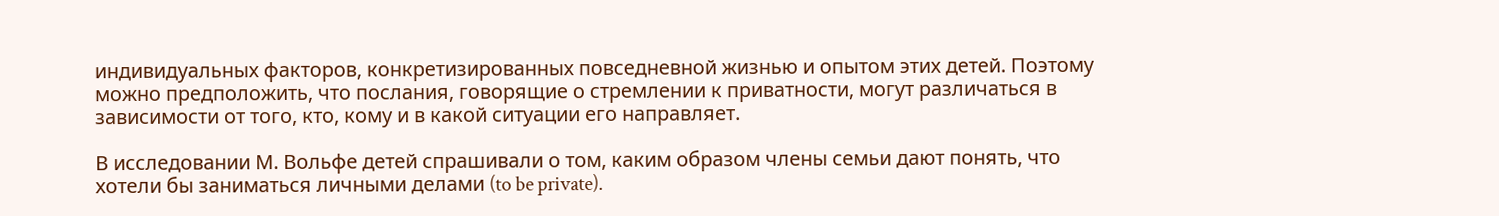индивидуальных факторов, конкретизированных повседневной жизнью и опытом этих детей. Поэтому можно предположить, что послания, говорящие о стремлении к приватности, могут различаться в зависимости от того, кто, кому и в какой ситуации его направляет.

В исследовании М. Вольфе детей спрашивали о том, каким образом члены семьи дают понять, что хотели бы заниматься личными делами (to be private).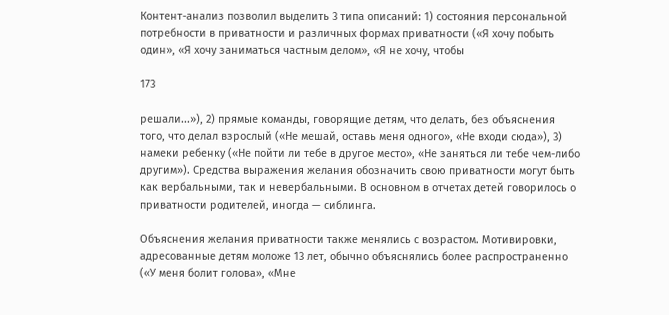Контент-анализ позволил выделить 3 типа описаний: 1) состояния персональной потребности в приватности и различных формах приватности («Я хочу побыть один», «Я хочу заниматься частным делом», «Я не хочу, чтобы

173

решали...»), 2) прямые команды, говорящие детям, что делать, без объяснения того, что делал взрослый («Не мешай, оставь меня одного», «Не входи сюда»), 3) намеки ребенку («Не пойти ли тебе в другое место», «Не заняться ли тебе чем-либо другим»). Средства выражения желания обозначить свою приватности могут быть как вербальными, так и невербальными. В основном в отчетах детей говорилось о приватности родителей, иногда — сиблинга.

Объяснения желания приватности также менялись с возрастом. Мотивировки, адресованные детям моложе 13 лет, обычно объяснялись более распространенно («У меня болит голова», «Мне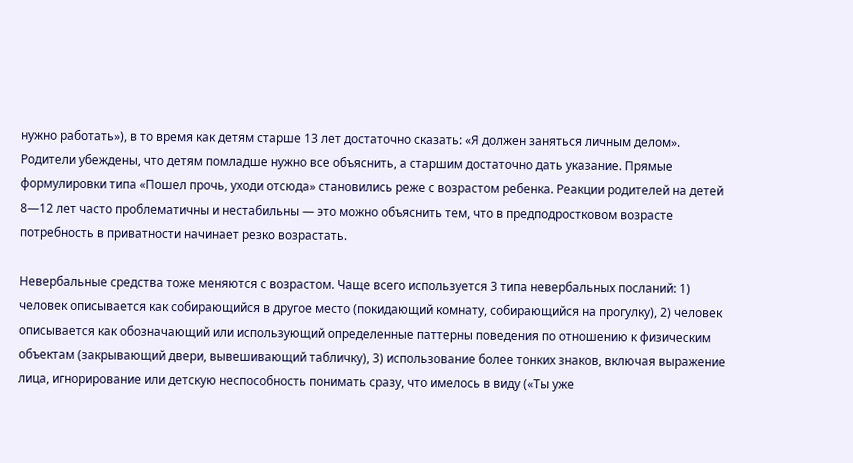нужно работать»), в то время как детям старше 13 лет достаточно сказать: «Я должен заняться личным делом». Родители убеждены, что детям помладше нужно все объяснить, а старшим достаточно дать указание. Прямые формулировки типа «Пошел прочь, уходи отсюда» становились реже с возрастом ребенка. Реакции родителей на детей 8—12 лет часто проблематичны и нестабильны — это можно объяснить тем, что в предподростковом возрасте потребность в приватности начинает резко возрастать.

Невербальные средства тоже меняются с возрастом. Чаще всего используется 3 типа невербальных посланий: 1) человек описывается как собирающийся в другое место (покидающий комнату, собирающийся на прогулку), 2) человек описывается как обозначающий или использующий определенные паттерны поведения по отношению к физическим объектам (закрывающий двери, вывешивающий табличку), 3) использование более тонких знаков, включая выражение лица, игнорирование или детскую неспособность понимать сразу, что имелось в виду («Ты уже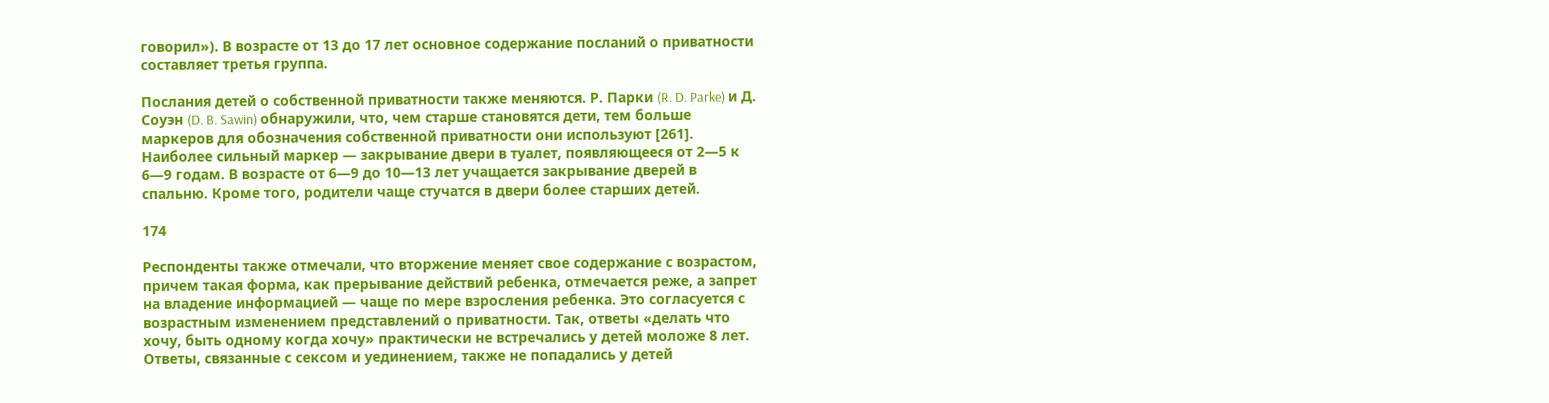говорил»). В возрасте от 13 до 17 лет основное содержание посланий о приватности составляет третья группа.

Послания детей о собственной приватности также меняются. Р. Парки (R. D. Parke) и Д. Соуэн (D. B. Sawin) обнаружили, что, чем старше становятся дети, тем больше маркеров для обозначения собственной приватности они используют [261]. Наиболее сильный маркер — закрывание двери в туалет, появляющееся от 2—5 к 6—9 годам. В возрасте от 6—9 до 10—13 лет учащается закрывание дверей в спальню. Кроме того, родители чаще стучатся в двери более старших детей.

174

Респонденты также отмечали, что вторжение меняет свое содержание с возрастом, причем такая форма, как прерывание действий ребенка, отмечается реже, а запрет на владение информацией — чаще по мере взросления ребенка. Это согласуется с возрастным изменением представлений о приватности. Так, ответы «делать что хочу, быть одному когда хочу» практически не встречались у детей моложе 8 лет. Ответы, связанные с сексом и уединением, также не попадались у детей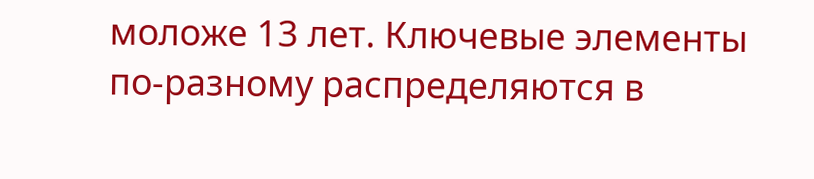моложе 13 лет. Ключевые элементы по-разному распределяются в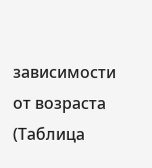зависимости от возраста (Таблица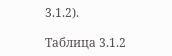3.1.2).

Таблица 3.1.2